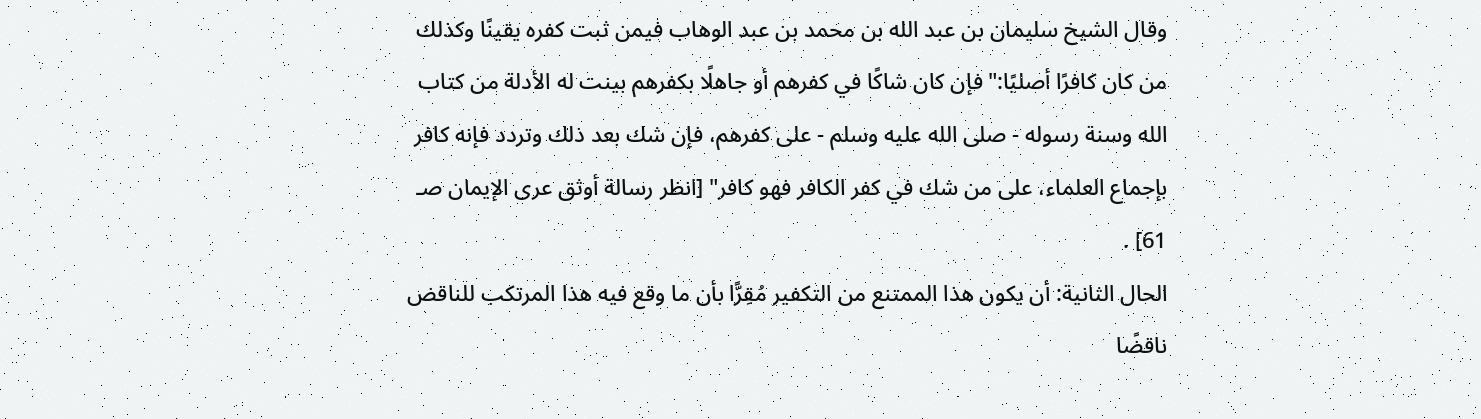وقال الشيخ سليمان بن عبد الله بن محمد بن عبد الوهاب فيمن ثبت كفره يقينًا وكذلك من كان كافرًا أصليًا:"فإن كان شاكًا في كفرهم أو جاهلًا بكفرهم بينت له الأدلة من كتاب الله وسنة رسوله - صلى الله عليه وسلم - على كفرهم، فإن شك بعد ذلك وتردد فإنه كافر بإجماع العلماء، على من شك في كفر الكافر فهو كافر" [انظر رسالة أوثق عرى الإيمان صـ 61] .
الحال الثانية: أن يكون هذا الممتنع من التكفير مُقِرًّا بأن ما وقع فيه هذا المرتكب للناقض ناقضًا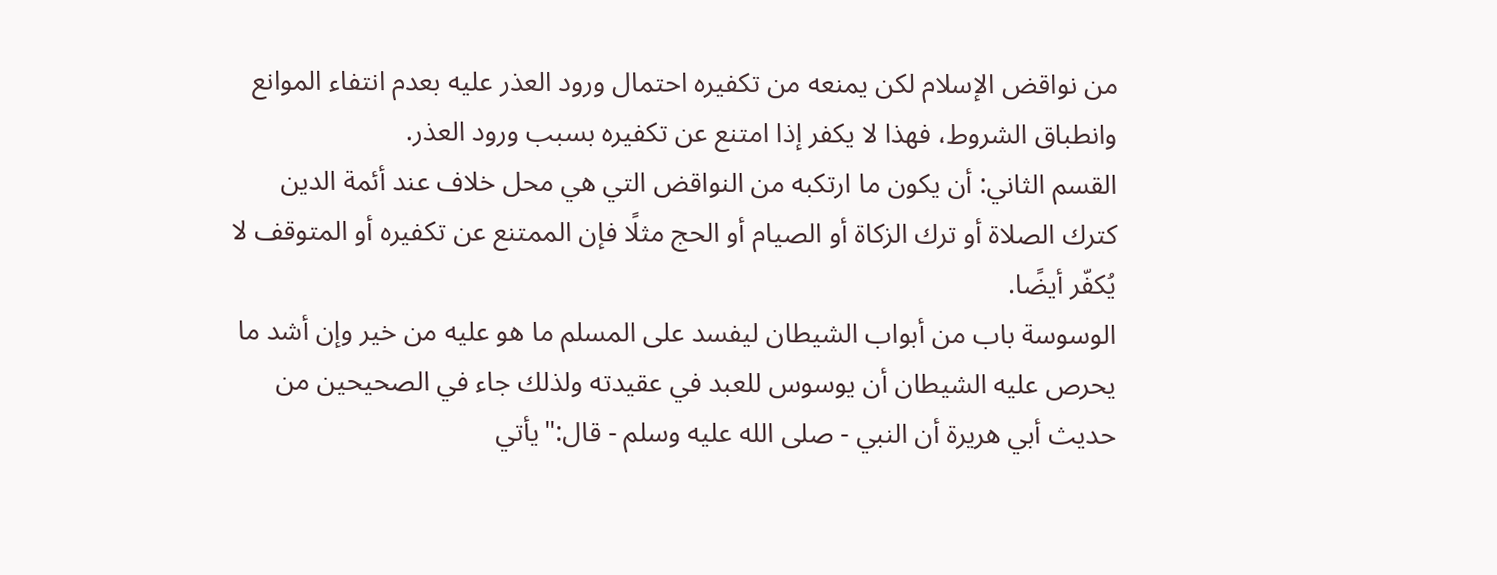من نواقض الإسلام لكن يمنعه من تكفيره احتمال ورود العذر عليه بعدم انتفاء الموانع وانطباق الشروط، فهذا لا يكفر إذا امتنع عن تكفيره بسبب ورود العذر.
القسم الثاني: أن يكون ما ارتكبه من النواقض التي هي محل خلاف عند أئمة الدين كترك الصلاة أو ترك الزكاة أو الصيام أو الحج مثلًا فإن الممتنع عن تكفيره أو المتوقف لا يُكفّر أيضًا.
الوسوسة باب من أبواب الشيطان ليفسد على المسلم ما هو عليه من خير وإن أشد ما يحرص عليه الشيطان أن يوسوس للعبد في عقيدته ولذلك جاء في الصحيحين من حديث أبي هريرة أن النبي - صلى الله عليه وسلم - قال:"يأتي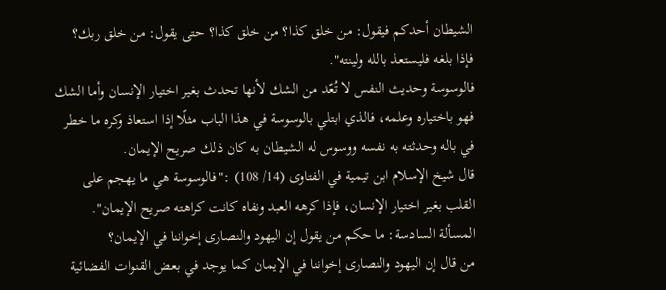الشيطان أحدكم فيقول: من خلق كذا؟ من خلق كذا؟ حتى يقول: من خلق ربك؟ فإذا بلغه فليستعذ بالله ولينته".
فالوسوسة وحديث النفس لا تُعّد من الشك لأنها تحدث بغير اختيار الإنسان وأما الشك فهو باختياره وعلمه، فالذي ابتلي بالوسوسة في هذا الباب مثلًا إذا استعاذ وكره ما خطر في باله وحدثته به نفسه ووسوس له الشيطان به كان ذلك صريح الإيمان.
قال شيخ الإسلام ابن تيمية في الفتاوى (14/ 108) :"فالوسوسة هي ما يهجم على القلب بغير اختيار الإنسان، فإذا كرهه العبد ونفاه كانت كراهته صريح الإيمان".
المسألة السادسة: ما حكم من يقول إن اليهود والنصارى إخواننا في الإيمان؟
من قال إن اليهود والنصارى إخواننا في الإيمان كما يوجد في بعض القنوات الفضائية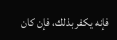فإنه يكفر بذلك، فإن كان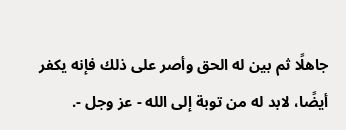جاهلًا ثم بين له الحق وأصر على ذلك فإنه يكفر أيضًا، لابد له من توبة إلى الله - عز وجل -.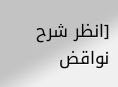[انظر شرح نواقض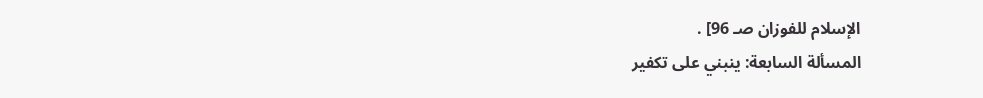الإسلام للفوزان صـ 96] .
المسألة السابعة: ينبني على تكفير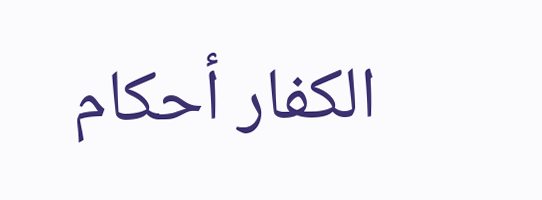الكفار أحكام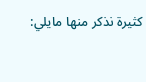كثيرة نذكر منها مايلي: